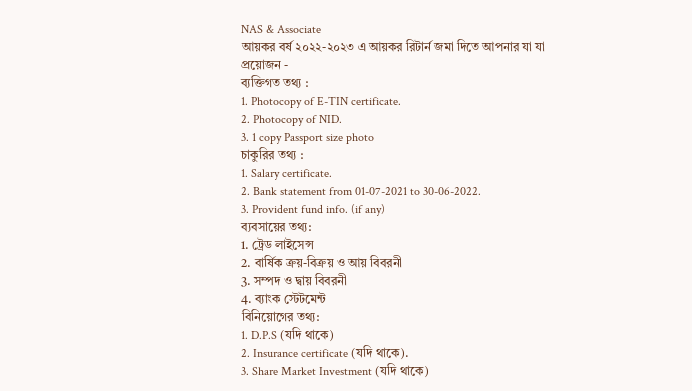NAS & Associate
আয়কর বর্ষ ২০২২-২০২৩ এ আয়কর রিটার্ন জমা দিতে আপনার যা যা প্রয়োজন -
ব্যক্তিগত তথ্য :
1. Photocopy of E-TIN certificate.
2. Photocopy of NID.
3. 1 copy Passport size photo
চাকুরির তথ্য :
1. Salary certificate.
2. Bank statement from 01-07-2021 to 30-06-2022.
3. Provident fund info. (if any)
ব্যবসায়ের তথ্য:
1. ট্রেড লাইসেন্স
2. বার্ষিক ক্রয়-বিক্রয় ও আয় বিবরনী
3. সম্পদ ও দ্বায় বিবরনী
4. ব্যাংক স্টেটমেন্ট
বিনিয়োগের তথ্য:
1. D.P.S (যদি থাকে)
2. Insurance certificate (যদি থাকে).
3. Share Market Investment (যদি থাকে)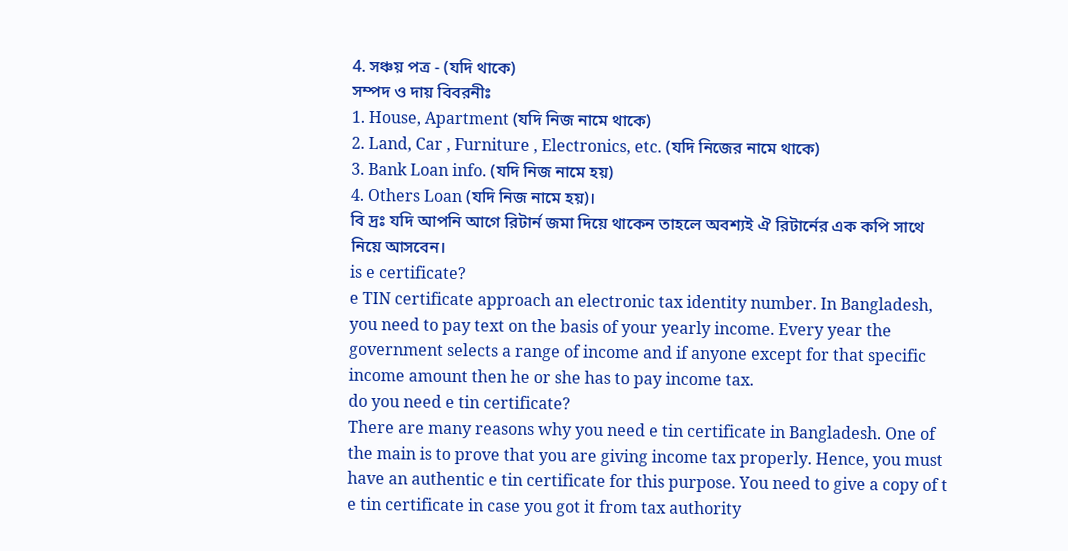4. সঞ্চয় পত্র - (যদি থাকে)
সম্পদ ও দায় বিবরনীঃ
1. House, Apartment (যদি নিজ নামে থাকে)
2. Land, Car , Furniture , Electronics, etc. (যদি নিজের নামে থাকে)
3. Bank Loan info. (যদি নিজ নামে হয়)
4. Others Loan (যদি নিজ নামে হয়)।
বি দ্রঃ যদি আপনি আগে রিটার্ন জমা দিয়ে থাকেন তাহলে অবশ্যই ঐ রিটার্নের এক কপি সাথে নিয়ে আসবেন।
is e certificate?
e TIN certificate approach an electronic tax identity number. In Bangladesh, you need to pay text on the basis of your yearly income. Every year the government selects a range of income and if anyone except for that specific income amount then he or she has to pay income tax.
do you need e tin certificate?
There are many reasons why you need e tin certificate in Bangladesh. One of the main is to prove that you are giving income tax properly. Hence, you must have an authentic e tin certificate for this purpose. You need to give a copy of t e tin certificate in case you got it from tax authority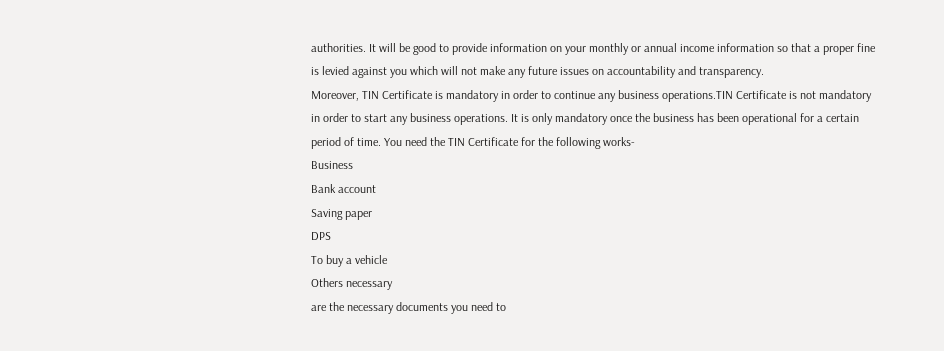authorities. It will be good to provide information on your monthly or annual income information so that a proper fine is levied against you which will not make any future issues on accountability and transparency.
Moreover, TIN Certificate is mandatory in order to continue any business operations.TIN Certificate is not mandatory in order to start any business operations. It is only mandatory once the business has been operational for a certain period of time. You need the TIN Certificate for the following works-
Business
Bank account
Saving paper
DPS
To buy a vehicle
Others necessary
are the necessary documents you need to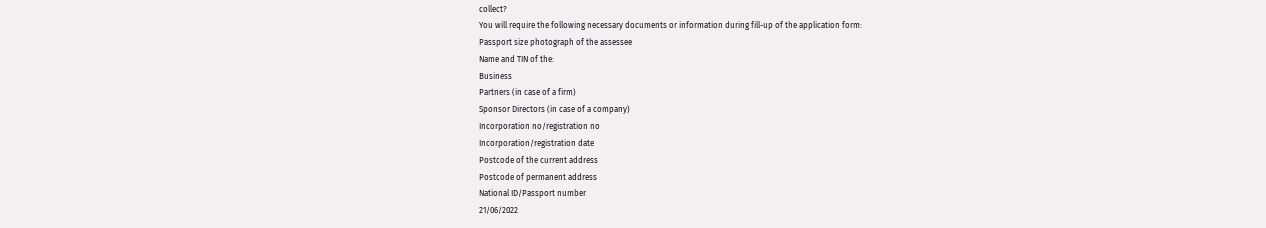collect?
You will require the following necessary documents or information during fill-up of the application form:
Passport size photograph of the assessee
Name and TIN of the:
Business
Partners (in case of a firm)
Sponsor Directors (in case of a company)
Incorporation no/registration no
Incorporation/registration date
Postcode of the current address
Postcode of permanent address
National ID/Passport number
21/06/2022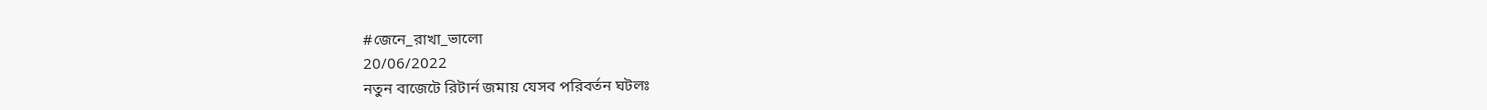#জেনে_রাখা_ভালো
20/06/2022
নতুন বাজেটে রিটার্ন জমায় যেসব পরিবর্তন ঘটলঃ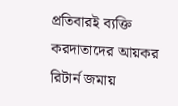প্রতিবারই ব্যক্তি করদাতাদের আয়কর রিটার্ন জমায়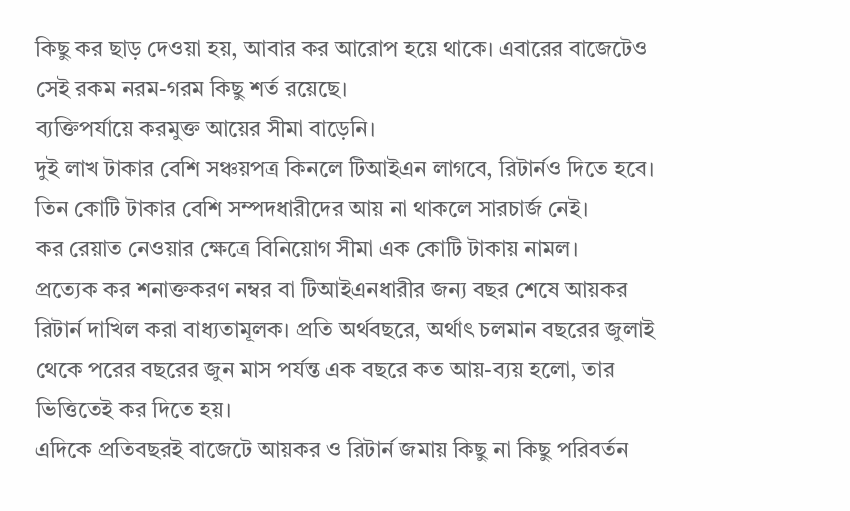কিছু কর ছাড় দেওয়া হয়, আবার কর আরোপ হয়ে থাকে। এবারের বাজেটেও সেই রকম নরম-গরম কিছু শর্ত রয়েছে।
ব্যক্তিপর্যায়ে করমুক্ত আয়ের সীমা বাড়েনি।
দুই লাখ টাকার বেশি সঞ্চয়পত্র কিনলে টিআইএন লাগবে, রিটার্নও দিতে হবে।
তিন কোটি টাকার বেশি সম্পদধারীদের আয় না থাকলে সারচার্জ নেই।
কর রেয়াত নেওয়ার ক্ষেত্রে বিনিয়োগ সীমা এক কোটি টাকায় নামল।
প্রত্যেক কর শনাক্তকরণ নম্বর বা টিআইএনধারীর জন্য বছর শেষে আয়কর রিটার্ন দাখিল করা বাধ্যতামূলক। প্রতি অর্থবছরে, অর্থাৎ চলমান বছরের জুলাই থেকে পরের বছরের জুন মাস পর্যন্ত এক বছরে কত আয়-ব্যয় হলো, তার ভিত্তিতেই কর দিতে হয়।
এদিকে প্রতিবছরই বাজেটে আয়কর ও রিটার্ন জমায় কিছু না কিছু পরিবর্তন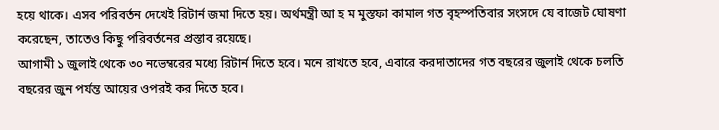হয়ে থাকে। এসব পরিবর্তন দেখেই রিটার্ন জমা দিতে হয়। অর্থমন্ত্রী আ হ ম মুস্তফা কামাল গত বৃহস্পতিবার সংসদে যে বাজেট ঘোষণা করেছেন, তাতেও কিছু পরিবর্তনের প্রস্তাব রয়েছে।
আগামী ১ জুলাই থেকে ৩০ নভেম্বরের মধ্যে রিটার্ন দিতে হবে। মনে রাখতে হবে, এবারে করদাতাদের গত বছরের জুলাই থেকে চলতি বছরের জুন পর্যন্ত আয়ের ওপরই কর দিতে হবে।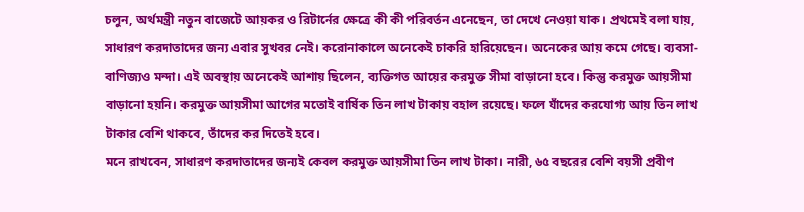চলুন, অর্থমন্ত্রী নতুন বাজেটে আয়কর ও রিটার্নের ক্ষেত্রে কী কী পরিবর্তন এনেছেন, তা দেখে নেওয়া যাক। প্রথমেই বলা যায়, সাধারণ করদাতাদের জন্য এবার সুখবর নেই। করোনাকালে অনেকেই চাকরি হারিয়েছেন। অনেকের আয় কমে গেছে। ব্যবসা-বাণিজ্যও মন্দা। এই অবস্থায় অনেকেই আশায় ছিলেন, ব্যক্তিগত আয়ের করমুক্ত সীমা বাড়ানো হবে। কিন্তু করমুক্ত আয়সীমা বাড়ানো হয়নি। করমুক্ত আয়সীমা আগের মতোই বার্ষিক তিন লাখ টাকায় বহাল রয়েছে। ফলে যাঁদের করযোগ্য আয় তিন লাখ টাকার বেশি থাকবে, তাঁদের কর দিতেই হবে।
মনে রাখবেন, সাধারণ করদাতাদের জন্যই কেবল করমুক্ত আয়সীমা তিন লাখ টাকা। নারী, ৬৫ বছরের বেশি বয়সী প্রবীণ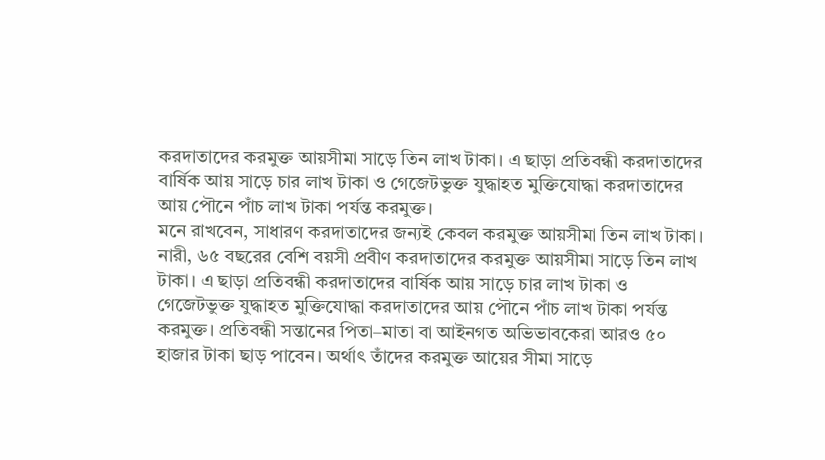করদাতাদের করমুক্ত আয়সীমা সাড়ে তিন লাখ টাকা। এ ছাড়া প্রতিবন্ধী করদাতাদের বার্ষিক আয় সাড়ে চার লাখ টাকা ও গেজেটভুক্ত যুদ্ধাহত মুক্তিযোদ্ধা করদাতাদের আয় পৌনে পাঁচ লাখ টাকা পর্যন্ত করমুক্ত।
মনে রাখবেন, সাধারণ করদাতাদের জন্যই কেবল করমুক্ত আয়সীমা তিন লাখ টাকা। নারী, ৬৫ বছরের বেশি বয়সী প্রবীণ করদাতাদের করমুক্ত আয়সীমা সাড়ে তিন লাখ টাকা। এ ছাড়া প্রতিবন্ধী করদাতাদের বার্ষিক আয় সাড়ে চার লাখ টাকা ও গেজেটভুক্ত যুদ্ধাহত মুক্তিযোদ্ধা করদাতাদের আয় পৌনে পাঁচ লাখ টাকা পর্যন্ত করমুক্ত। প্রতিবন্ধী সন্তানের পিতা–মাতা বা আইনগত অভিভাবকেরা আরও ৫০ হাজার টাকা ছাড় পাবেন। অর্থাৎ তাঁদের করমুক্ত আয়ের সীমা সাড়ে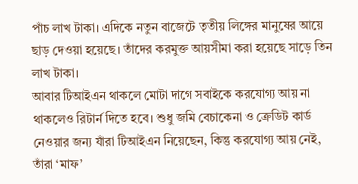পাঁচ লাখ টাকা। এদিকে নতুন বাজেটে তৃতীয় লিঙ্গের মানুষের আয়ে ছাড় দেওয়া হয়েছে। তাঁদের করমুক্ত আয়সীমা করা হয়েছে সাড়ে তিন লাখ টাকা।
আবার টিআইএন থাকলে মোটা দাগে সবাইকে করযোগ্য আয় না থাকলেও রিটার্ন দিতে হবে। শুধু জমি বেচাকেনা ও ক্রেডিট কার্ড নেওয়ার জন্য যাঁরা টিআইএন নিয়েছেন, কিন্তু করযোগ্য আয় নেই, তাঁরা ‘মাফ’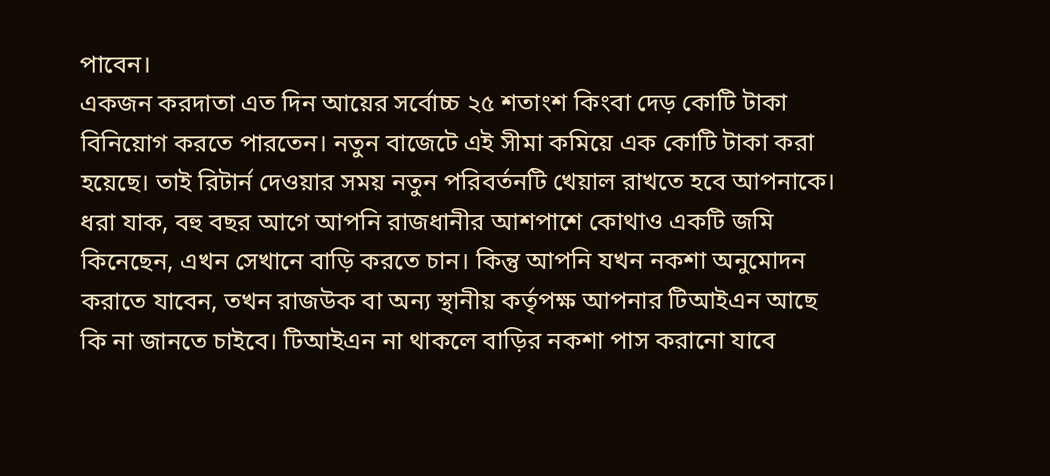পাবেন।
একজন করদাতা এত দিন আয়ের সর্বোচ্চ ২৫ শতাংশ কিংবা দেড় কোটি টাকা বিনিয়োগ করতে পারতেন। নতুন বাজেটে এই সীমা কমিয়ে এক কোটি টাকা করা হয়েছে। তাই রিটার্ন দেওয়ার সময় নতুন পরিবর্তনটি খেয়াল রাখতে হবে আপনাকে।
ধরা যাক, বহু বছর আগে আপনি রাজধানীর আশপাশে কোথাও একটি জমি কিনেছেন, এখন সেখানে বাড়ি করতে চান। কিন্তু আপনি যখন নকশা অনুমোদন করাতে যাবেন, তখন রাজউক বা অন্য স্থানীয় কর্তৃপক্ষ আপনার টিআইএন আছে কি না জানতে চাইবে। টিআইএন না থাকলে বাড়ির নকশা পাস করানো যাবে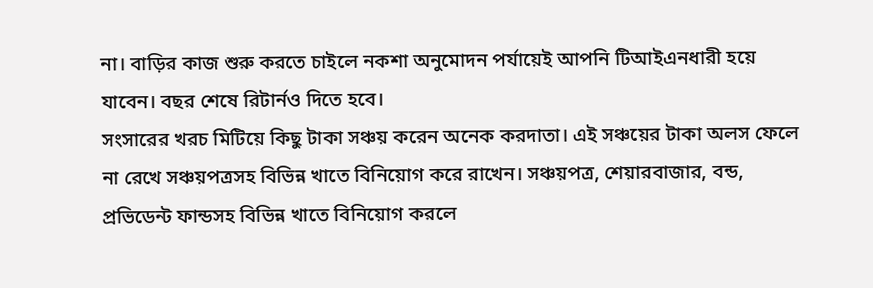না। বাড়ির কাজ শুরু করতে চাইলে নকশা অনুমোদন পর্যায়েই আপনি টিআইএনধারী হয়ে যাবেন। বছর শেষে রিটার্নও দিতে হবে।
সংসারের খরচ মিটিয়ে কিছু টাকা সঞ্চয় করেন অনেক করদাতা। এই সঞ্চয়ের টাকা অলস ফেলে না রেখে সঞ্চয়পত্রসহ বিভিন্ন খাতে বিনিয়োগ করে রাখেন। সঞ্চয়পত্র, শেয়ারবাজার, বন্ড, প্রভিডেন্ট ফান্ডসহ বিভিন্ন খাতে বিনিয়োগ করলে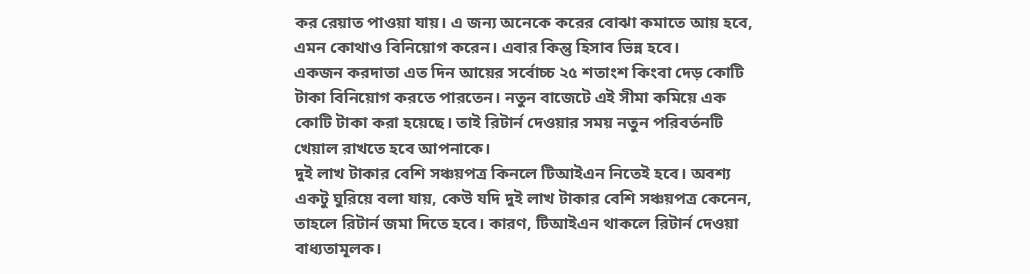কর রেয়াত পাওয়া যায়। এ জন্য অনেকে করের বোঝা কমাতে আয় হবে, এমন কোথাও বিনিয়োগ করেন। এবার কিন্তু হিসাব ভিন্ন হবে।
একজন করদাতা এত দিন আয়ের সর্বোচ্চ ২৫ শতাংশ কিংবা দেড় কোটি টাকা বিনিয়োগ করতে পারতেন। নতুন বাজেটে এই সীমা কমিয়ে এক কোটি টাকা করা হয়েছে। তাই রিটার্ন দেওয়ার সময় নতুন পরিবর্তনটি খেয়াল রাখতে হবে আপনাকে।
দুই লাখ টাকার বেশি সঞ্চয়পত্র কিনলে টিআইএন নিতেই হবে। অবশ্য একটু ঘুরিয়ে বলা যায়, কেউ যদি দুই লাখ টাকার বেশি সঞ্চয়পত্র কেনেন, তাহলে রিটার্ন জমা দিতে হবে। কারণ, টিআইএন থাকলে রিটার্ন দেওয়া বাধ্যতামূলক।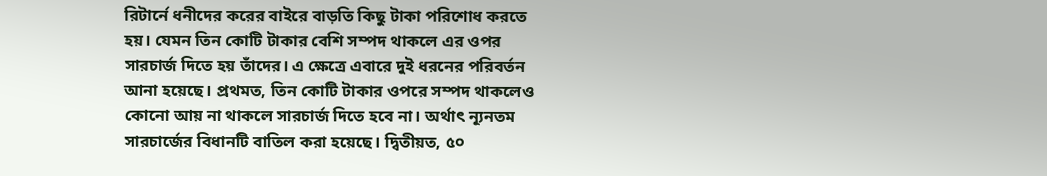রিটার্নে ধনীদের করের বাইরে বাড়তি কিছু টাকা পরিশোধ করতে হয়। যেমন তিন কোটি টাকার বেশি সম্পদ থাকলে এর ওপর সারচার্জ দিতে হয় তাঁদের। এ ক্ষেত্রে এবারে দুই ধরনের পরিবর্তন আনা হয়েছে। প্রথমত, তিন কোটি টাকার ওপরে সম্পদ থাকলেও কোনো আয় না থাকলে সারচার্জ দিতে হবে না। অর্থাৎ ন্যূনতম সারচার্জের বিধানটি বাতিল করা হয়েছে। দ্বিতীয়ত, ৫০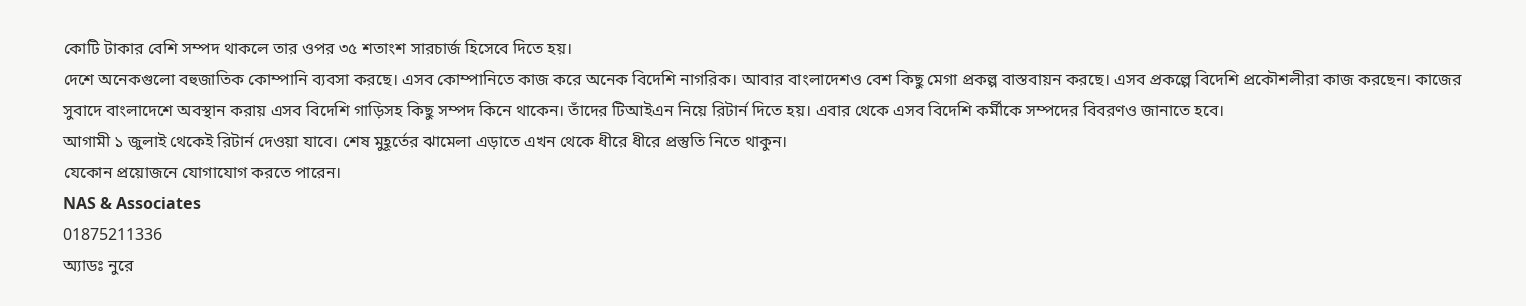কোটি টাকার বেশি সম্পদ থাকলে তার ওপর ৩৫ শতাংশ সারচার্জ হিসেবে দিতে হয়।
দেশে অনেকগুলো বহুজাতিক কোম্পানি ব্যবসা করছে। এসব কোম্পানিতে কাজ করে অনেক বিদেশি নাগরিক। আবার বাংলাদেশও বেশ কিছু মেগা প্রকল্প বাস্তবায়ন করছে। এসব প্রকল্পে বিদেশি প্রকৌশলীরা কাজ করছেন। কাজের সুবাদে বাংলাদেশে অবস্থান করায় এসব বিদেশি গাড়িসহ কিছু সম্পদ কিনে থাকেন। তাঁদের টিআইএন নিয়ে রিটার্ন দিতে হয়। এবার থেকে এসব বিদেশি কর্মীকে সম্পদের বিবরণও জানাতে হবে।
আগামী ১ জুলাই থেকেই রিটার্ন দেওয়া যাবে। শেষ মুহূর্তের ঝামেলা এড়াতে এখন থেকে ধীরে ধীরে প্রস্তুতি নিতে থাকুন।
যেকোন প্রয়োজনে যোগাযোগ করতে পারেন।
NAS & Associates
01875211336
অ্যাডঃ নুরে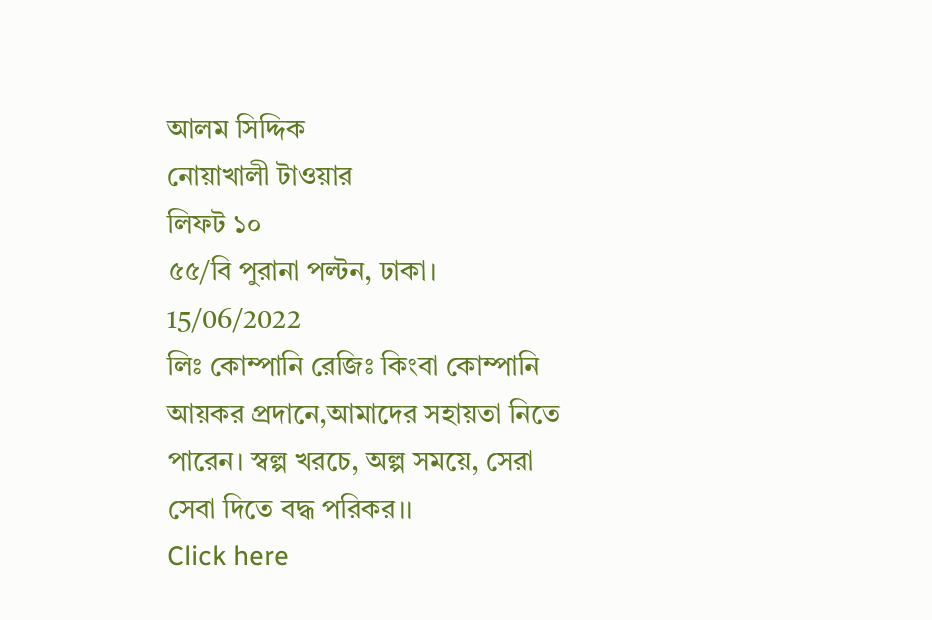আলম সিদ্দিক
নোয়াখালী টাওয়ার
লিফট ১০
৫৫/বি পুরানা পল্টন, ঢাকা।
15/06/2022
লিঃ কোম্পানি রেজিঃ কিংবা কোম্পানি আয়কর প্রদানে,আমাদের সহায়তা নিতে পারেন। স্বল্প খরচে, অল্প সময়ে, সেরা সেবা দিতে বদ্ধ পরিকর।।
Click here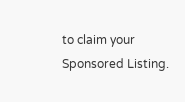to claim your Sponsored Listing.